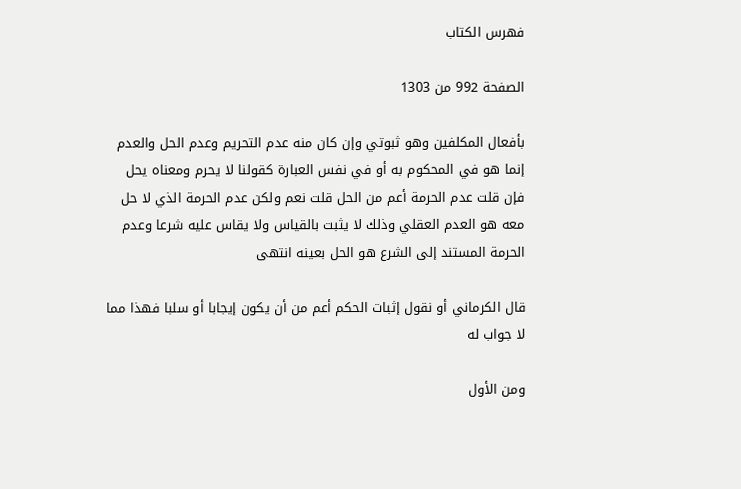فهرس الكتاب

الصفحة 992 من 1303

بأفعال المكلفين وهو ثبوتي وإن كان منه عدم التحريم وعدم الحل والعدم إنما هو في المحكوم به أو في نفس العبارة كقولنا لا يحرم ومعناه يحل فإن قلت عدم الحرمة أعم من الحل قلت نعم ولكن عدم الحرمة الذي لا حل معه هو العدم العقلي وذلك لا يثبت بالقياس ولا يقاس عليه شرعا وعدم الحرمة المستند إلى الشرع هو الحل بعينه انتهى

قال الكرماني أو نقول إثبات الحكم أعم من أن يكون إيجابا أو سلبا فهذا مما لا جواب له

ومن الأول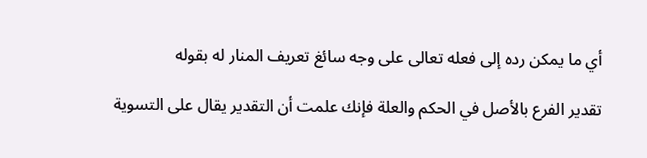أي ما يمكن رده إلى فعله تعالى على وجه سائغ تعريف المنار له بقوله

تقدير الفرع بالأصل في الحكم والعلة فإنك علمت أن التقدير يقال على التسوية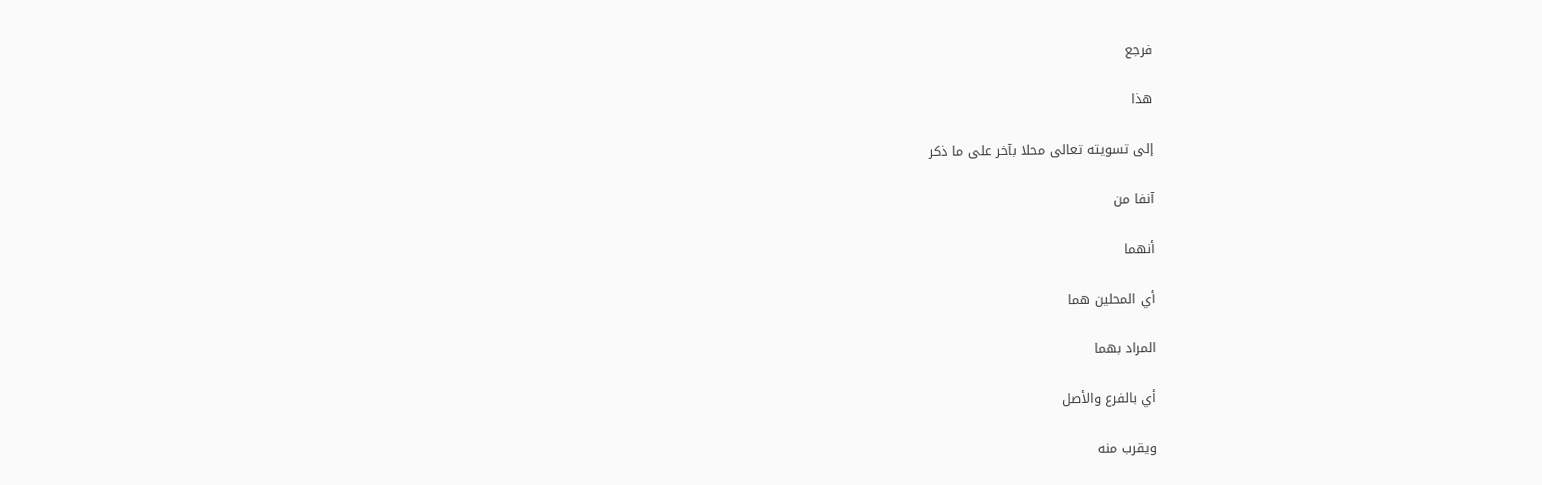فرجع

هذا

إلى تسويته تعالى محلا بآخر على ما ذكر

آنفا من

أنهما

أي المحلين هما

المراد بهما

أي بالفرع والأصل

ويقرب منه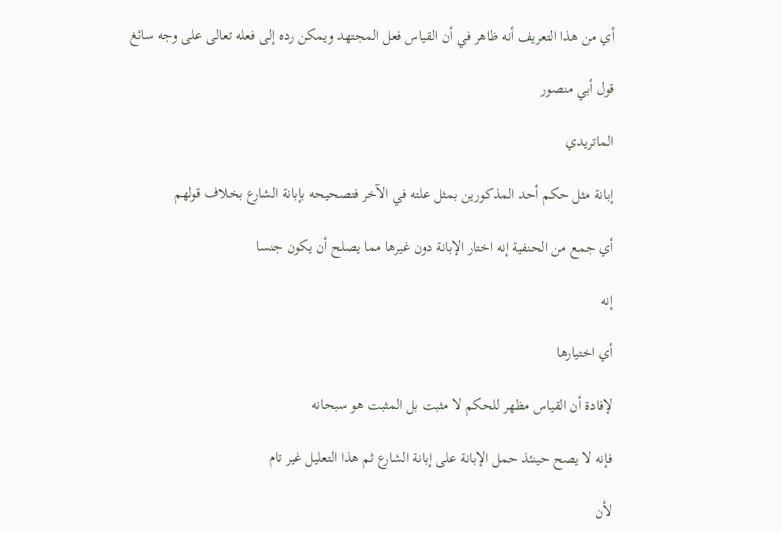أي من هذا التعريف أنه ظاهر في أن القياس فعل المجتهد ويمكن رده إلى فعله تعالى على وجه سائغ

قول أبي منصور

الماتريدي

إبانة مثل حكم أحد المذكورين بمثل علته في الآخر فتصحيحه بإبانة الشارع بخلاف قولهم

أي جمع من الحنفية إنه اختار الإبانة دون غيرها مما يصلح أن يكون جنسا

إنه

أي اختيارها

لإفادة أن القياس مظهر للحكم لا مثبت بل المثبت هو سبحانه

فإنه لا يصح حينئذ حمل الإبانة على إبانة الشارع ثم هذا التعليل غير تام

لأن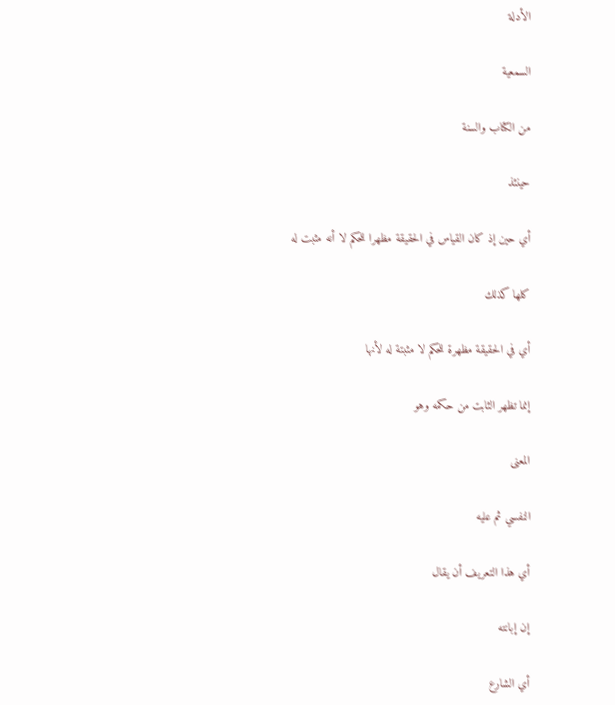الأدلة

السمعية

من الكتاب والسنة

حينئذ

أي حين إذ كان القياس في الحقيقة مظهرا للحكم لا أنه مثبت له

كلها كذلك

أي في الحقيقة مظهرة للحكم لا مثبتة له لأنها

إنما تظهر الثابت من حكمه وهو

المعنى

النفسي ثم عليه

أي هذا التعريف أن يقال

إن إبانته

أي الشارع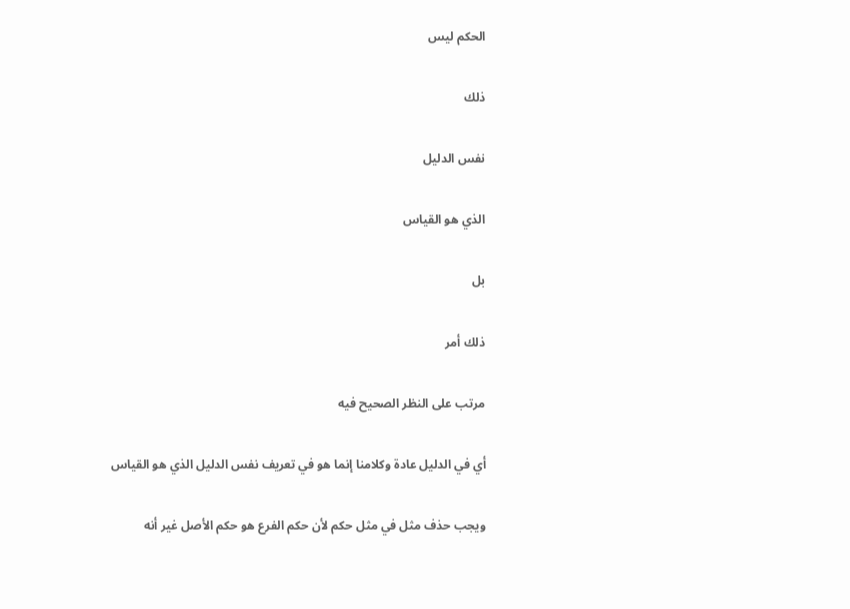الحكم ليس

ذلك

نفس الدليل

الذي هو القياس

بل

ذلك أمر

مرتب على النظر الصحيح فيه

أي في الدليل عادة وكلامنا إنما هو في تعريف نفس الدليل الذي هو القياس

ويجب حذف مثل في مثل حكم لأن حكم الفرع هو حكم الأصل غير أنه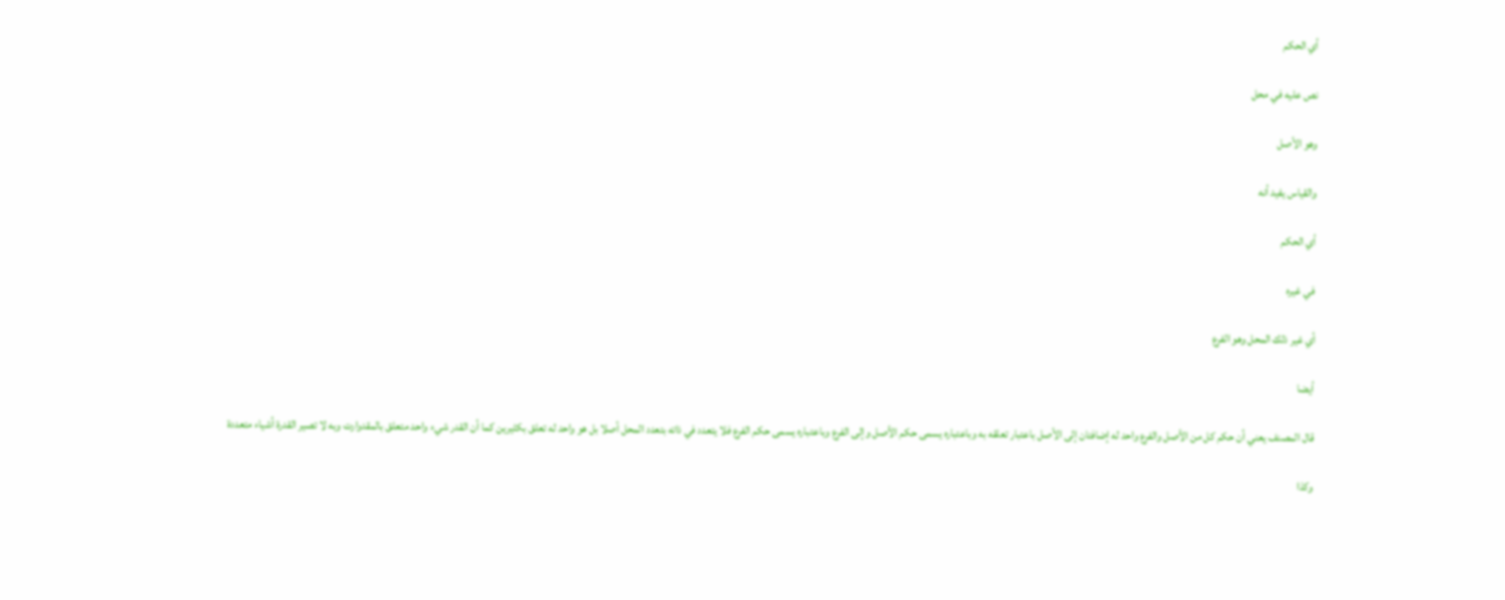أي الحكم

نص عليه في محل

وهو الأصل

والقياس يفيد أنه

أي الحكم

في غيره

أي غير ذلك المحل وهو الفرع

أيضا

قال المصنف يعني أن حكم كل من الأصل والفرع واحد له إضافتان إلى الأصل باعتبار تعلقه به وباعتباره يسمى حكم الأصل وإلى الفرع وباعتباره يسمى حكم الفرع فلا يتعدد في ذاته بتعدد المحل أصلا بل هو واحد له تعلق بكثيرين كما أن القدر شيء واحد متعلق بالمقدوارت وبه لا تصير القدرة أشياء متعددة

وكذا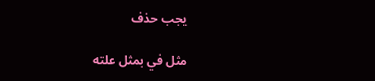يجب حذف

مثل في بمثل علته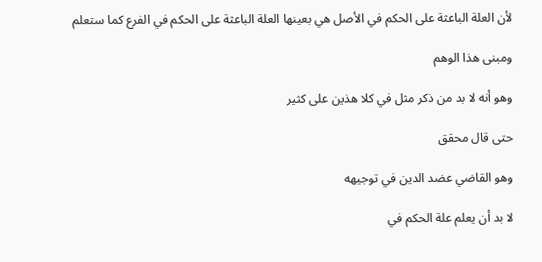لأن العلة الباعثة على الحكم في الأصل هي بعينها العلة الباعثة على الحكم في الفرع كما ستعلم

ومبنى هذا الوهم

وهو أنه لا بد من ذكر مثل في كلا هذين على كثير

حتى قال محقق

وهو القاضي عضد الدين في توجيهه

لا بد أن يعلم علة الحكم في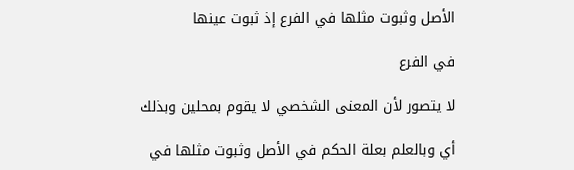الأصل وثبوت مثلها في الفرع إذ ثبوت عينها

في الفرع

لا يتصور لأن المعنى الشخصي لا يقوم بمحلين وبذلك

أي وبالعلم بعلة الحكم في الأصل وثبوت مثلها في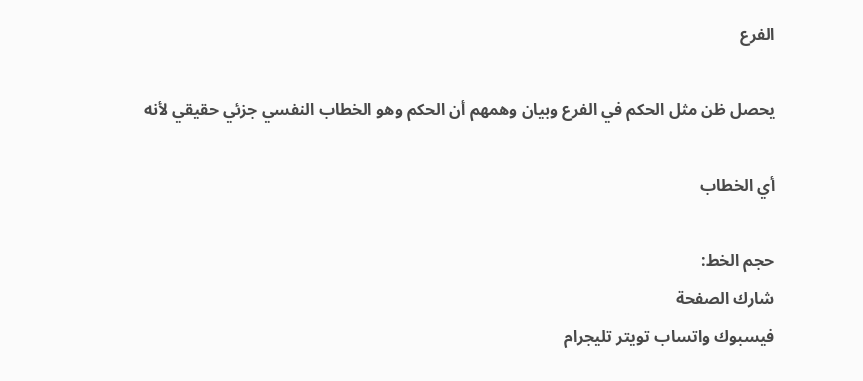الفرع

يحصل ظن مثل الحكم في الفرع وبيان وهمهم أن الحكم وهو الخطاب النفسي جزئي حقيقي لأنه

أي الخطاب

حجم الخط:
شارك الصفحة
فيسبوك واتساب تويتر تليجرام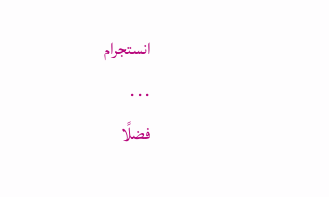انستجرام
. . .
فضلًا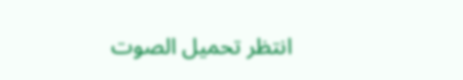انتظر تحميل الصوت